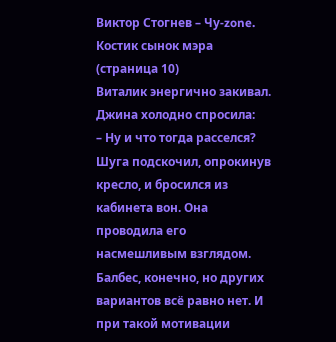Виктор Стогнев – Чу-zone. Костик сынок мэра (страница 10)
Виталик энергично закивал. Джина холодно спросила:
– Ну и что тогда расселся?
Шуга подскочил, опрокинув кресло, и бросился из кабинета вон. Она проводила его насмешливым взглядом. Балбес, конечно, но других вариантов всё равно нет. И при такой мотивации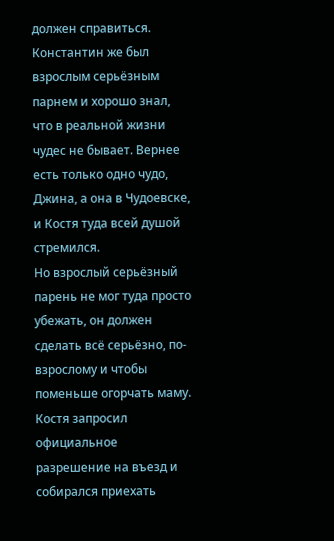должен справиться.
Константин же был взрослым серьёзным парнем и хорошо знал, что в реальной жизни чудес не бывает. Вернее есть только одно чудо, Джина, а она в Чудоевске, и Костя туда всей душой стремился.
Но взрослый серьёзный парень не мог туда просто убежать, он должен сделать всё серьёзно, по-взрослому и чтобы поменьше огорчать маму. Костя запросил официальное разрешение на въезд и собирался приехать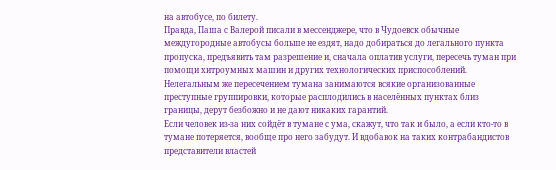на автобусе, по билету.
Правда, Паша с Валерой писали в мессенджере, что в Чудоевск обычные междугородные автобусы больше не ездят, надо добираться до легального пункта пропуска, предъявить там разрешение и, сначала оплатив услуги, пересечь туман при помощи хитроумных машин и других технологических приспособлений.
Нелегальным же пересечением тумана занимаются всякие организованные преступные группировки, которые расплодились в населённых пунктах близ границы, дерут безбожно и не дают никаких гарантий.
Если человек из-за них сойдёт в тумане с ума, скажут, что так и было, а если кто-то в тумане потеряется, вообще про него забудут. И вдобавок на таких контрабандистов представители властей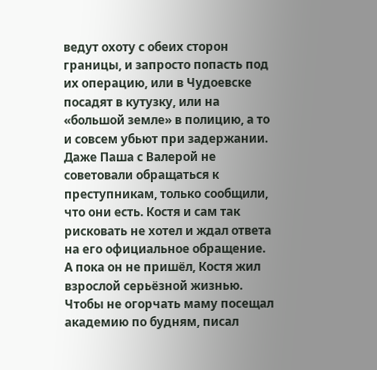ведут охоту с обеих сторон границы, и запросто попасть под их операцию, или в Чудоевске посадят в кутузку, или на «большой земле» в полицию, а то и совсем убьют при задержании.
Даже Паша с Валерой не советовали обращаться к преступникам, только сообщили, что они есть. Костя и сам так рисковать не хотел и ждал ответа на его официальное обращение.
А пока он не пришёл, Костя жил взрослой серьёзной жизнью. Чтобы не огорчать маму посещал академию по будням, писал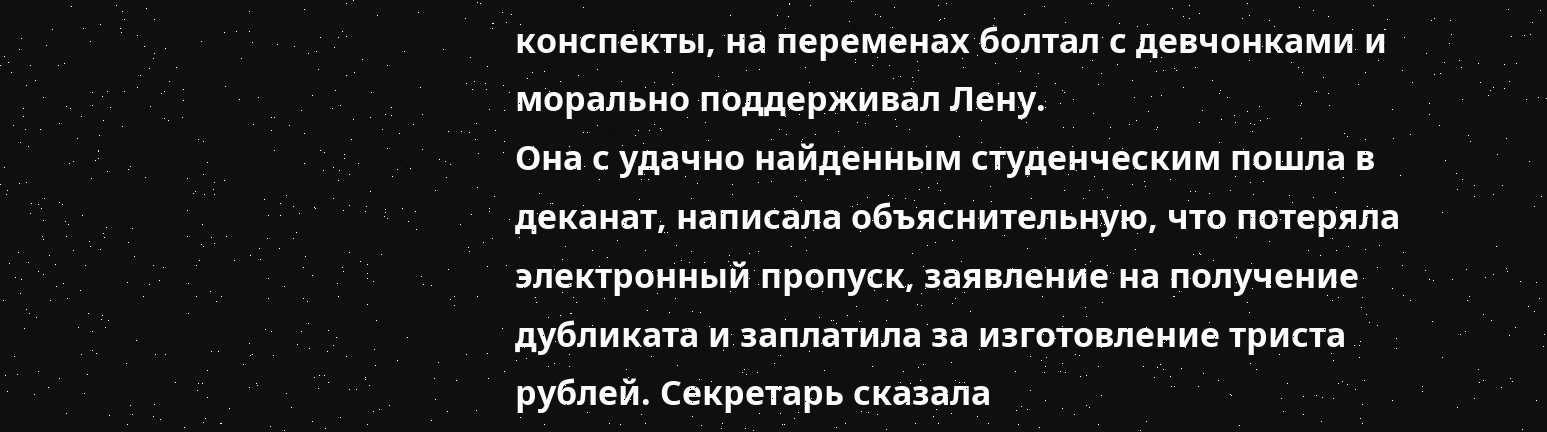конспекты, на переменах болтал с девчонками и морально поддерживал Лену.
Она с удачно найденным студенческим пошла в деканат, написала объяснительную, что потеряла электронный пропуск, заявление на получение дубликата и заплатила за изготовление триста рублей. Секретарь сказала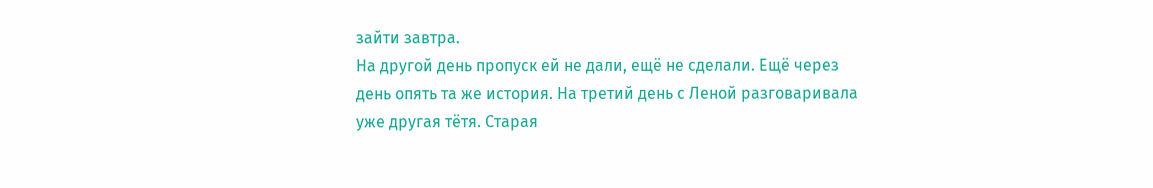зайти завтра.
На другой день пропуск ей не дали, ещё не сделали. Ещё через день опять та же история. На третий день с Леной разговаривала уже другая тётя. Старая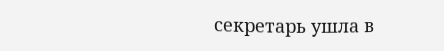секретарь ушла в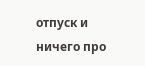отпуск и ничего про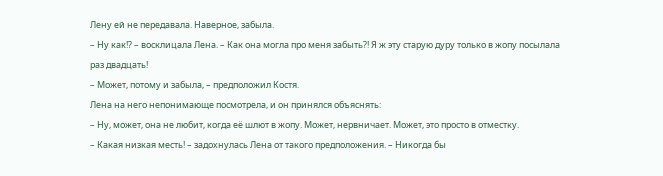Лену ей не передавала. Наверное, забыла.
– Ну как!? – восклицала Лена. – Как она могла про меня забыть?! Я ж эту старую дуру только в жопу посылала раз двадцать!
– Может, потому и забыла, – предположил Костя.
Лена на него непонимающе посмотрела, и он принялся объяснять:
– Ну, может, она не любит, когда её шлют в жопу. Может, нервничает. Может, это просто в отместку.
– Какая низкая месть! – задохнулась Лена от такого предположения. – Никогда бы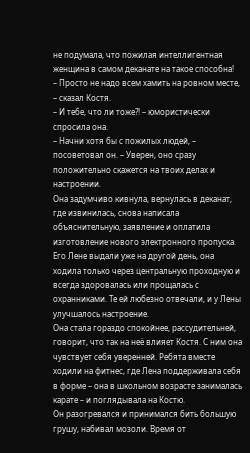не подумала, что пожилая интеллигентная женщина в самом деканате на такое способна!
– Просто не надо всем хамить на ровном месте, – сказал Костя.
– И тебе, что ли тоже?! – юмористически спросила она.
– Начни хотя бы с пожилых людей, – посоветовал он. – Уверен, оно сразу положительно скажется на твоих делах и настроении.
Она задумчиво кивнула, вернулась в деканат, где извинилась, снова написала объяснительную, заявление и оплатила изготовление нового электронного пропуска.
Его Лене выдали уже на другой день, она ходила только через центральную проходную и всегда здоровалась или прощалась с охранниками. Те ей любезно отвечали, и у Лены улучшалось настроение.
Она стала гораздо спокойнее, рассудительней, говорит, что так на неё влияет Костя. С ним она чувствует себя уверенней. Ребята вместе ходили на фитнес, где Лена поддерживала себя в форме – она в школьном возрасте занималась карате – и поглядывала на Костю.
Он разогревался и принимался бить большую грушу, набивал мозоли. Время от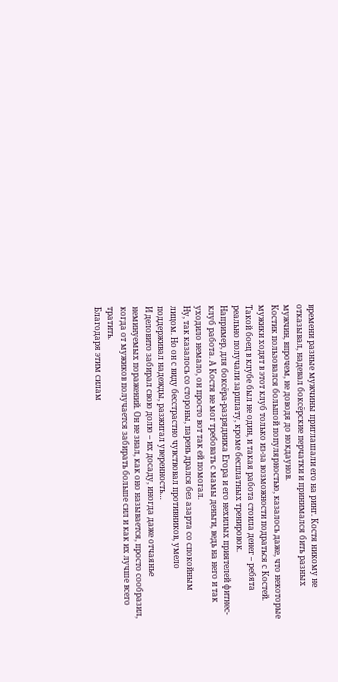времени разные мужчины приглашали его на ринг. Костя никому не отказывал, надевал боксёрские перчатки и принимался бить разных мужчин, впрочем, не доводя до нокдаунов.
Костик пользовался большой популярностью, казалось даже, что некоторые мужики ходят в этот клуб только из-за возможности подраться с Костей. Такой боец в клубе был не один, и такая работа стоила денег – ребята реально получали зарплату, кроме бесплатных тренировок.
Например, для боксёра-разрядника Егора и его нехилых приятелей фитнес-клуб работа. А Костя не мог требовать с мамы деньги, ведь на него и так уходило немало, он просто вот так ей помогал.
Ну, так казалось со стороны, парень дрался без азарта со спокойным лицом. Но он с виду бесстрастно чувствовал противников, умело поддерживал надежды, разжигал уверенность…
И деловито забирал свою долю – их досаду, иногда даже отчаянье неминуемых поражений. Он не знал, как оно называется, просто сообразил, когда от мужиков получается забирать больше сил и как их лучше всего тратить.
Благодаря этим силам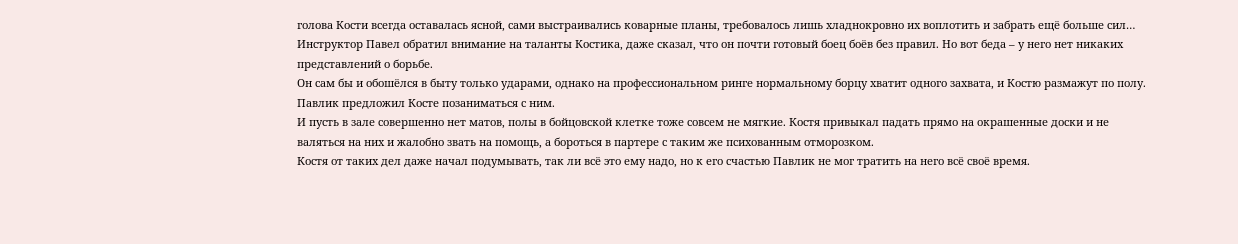голова Кости всегда оставалась ясной, сами выстраивались коварные планы, требовалось лишь хладнокровно их воплотить и забрать ещё больше сил…
Инструктор Павел обратил внимание на таланты Костика, даже сказал, что он почти готовый боец боёв без правил. Но вот беда – у него нет никаких представлений о борьбе.
Он сам бы и обошёлся в быту только ударами, однако на профессиональном ринге нормальному борцу хватит одного захвата, и Костю размажут по полу. Павлик предложил Косте позаниматься с ним.
И пусть в зале совершенно нет матов, полы в бойцовской клетке тоже совсем не мягкие. Костя привыкал падать прямо на окрашенные доски и не валяться на них и жалобно звать на помощь, а бороться в партере с таким же психованным отморозком.
Костя от таких дел даже начал подумывать, так ли всё это ему надо, но к его счастью Павлик не мог тратить на него всё своё время.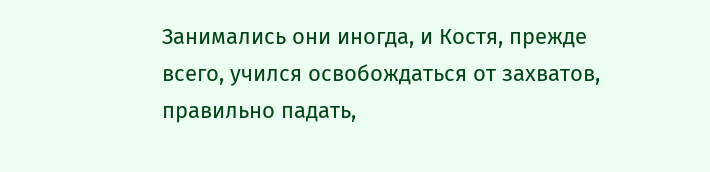Занимались они иногда, и Костя, прежде всего, учился освобождаться от захватов, правильно падать,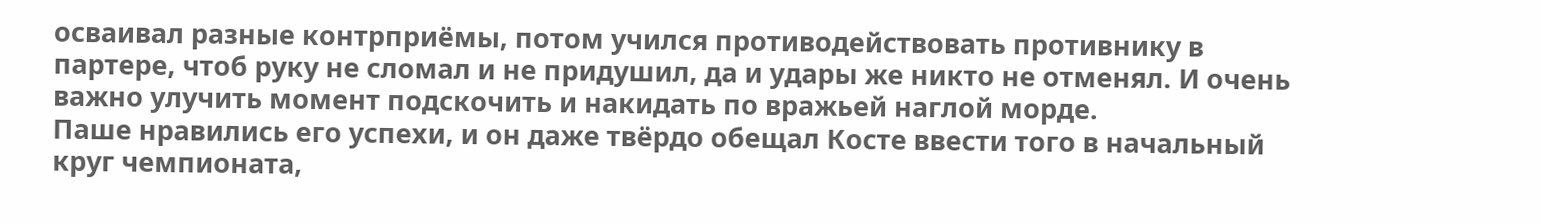осваивал разные контрприёмы, потом учился противодействовать противнику в партере, чтоб руку не сломал и не придушил, да и удары же никто не отменял. И очень важно улучить момент подскочить и накидать по вражьей наглой морде.
Паше нравились его успехи, и он даже твёрдо обещал Косте ввести того в начальный круг чемпионата,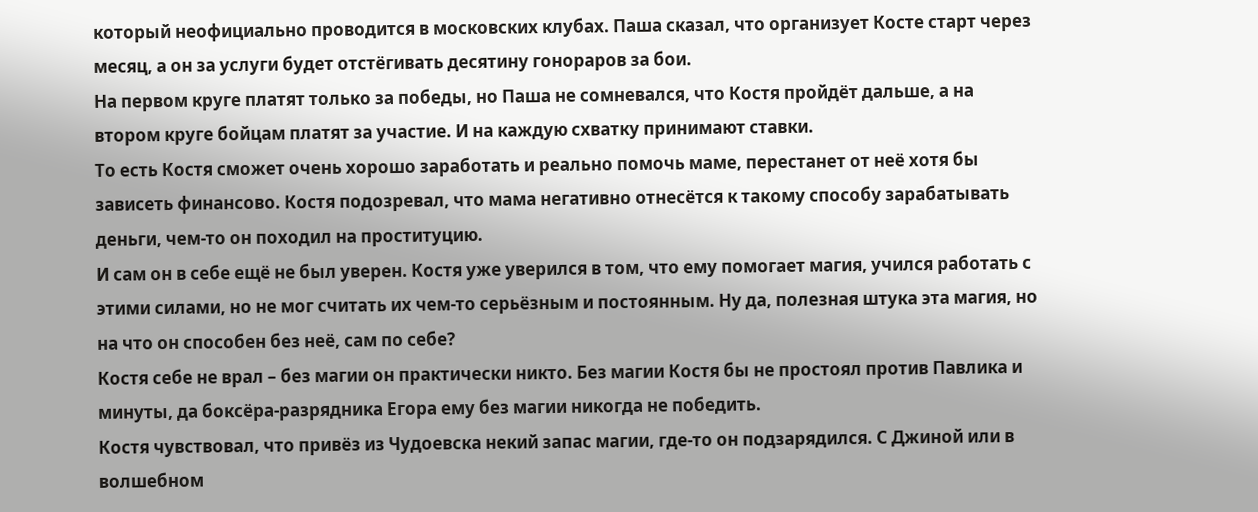который неофициально проводится в московских клубах. Паша сказал, что организует Косте старт через месяц, а он за услуги будет отстёгивать десятину гонораров за бои.
На первом круге платят только за победы, но Паша не сомневался, что Костя пройдёт дальше, а на втором круге бойцам платят за участие. И на каждую схватку принимают ставки.
То есть Костя сможет очень хорошо заработать и реально помочь маме, перестанет от неё хотя бы зависеть финансово. Костя подозревал, что мама негативно отнесётся к такому способу зарабатывать деньги, чем-то он походил на проституцию.
И сам он в себе ещё не был уверен. Костя уже уверился в том, что ему помогает магия, учился работать с этими силами, но не мог считать их чем-то серьёзным и постоянным. Ну да, полезная штука эта магия, но на что он способен без неё, сам по себе?
Костя себе не врал – без магии он практически никто. Без магии Костя бы не простоял против Павлика и минуты, да боксёра-разрядника Егора ему без магии никогда не победить.
Костя чувствовал, что привёз из Чудоевска некий запас магии, где-то он подзарядился. С Джиной или в волшебном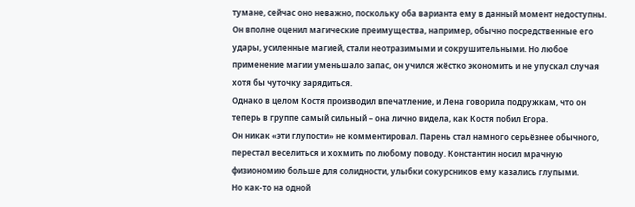тумане, сейчас оно неважно, поскольку оба варианта ему в данный момент недоступны.
Он вполне оценил магические преимущества, например, обычно посредственные его удары, усиленные магией, стали неотразимыми и сокрушительными. Но любое применение магии уменьшало запас, он учился жёстко экономить и не упускал случая хотя бы чуточку зарядиться.
Однако в целом Костя производил впечатление, и Лена говорила подружкам, что он теперь в группе самый сильный – она лично видела, как Костя побил Егора.
Он никак «эти глупости» не комментировал. Парень стал намного серьёзнее обычного, перестал веселиться и хохмить по любому поводу. Константин носил мрачную физиономию больше для солидности, улыбки сокурсников ему казались глупыми.
Но как-то на одной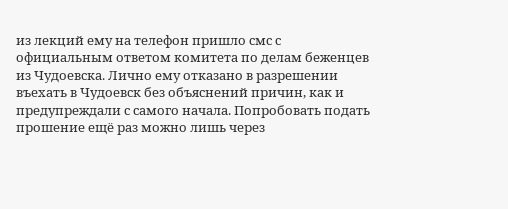из лекций ему на телефон пришло смс с официальным ответом комитета по делам беженцев из Чудоевска. Лично ему отказано в разрешении въехать в Чудоевск без объяснений причин, как и предупреждали с самого начала. Попробовать подать прошение ещё раз можно лишь через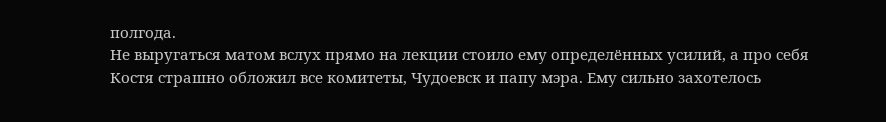полгода.
Не выругаться матом вслух прямо на лекции стоило ему определённых усилий, а про себя Костя страшно обложил все комитеты, Чудоевск и папу мэра. Ему сильно захотелось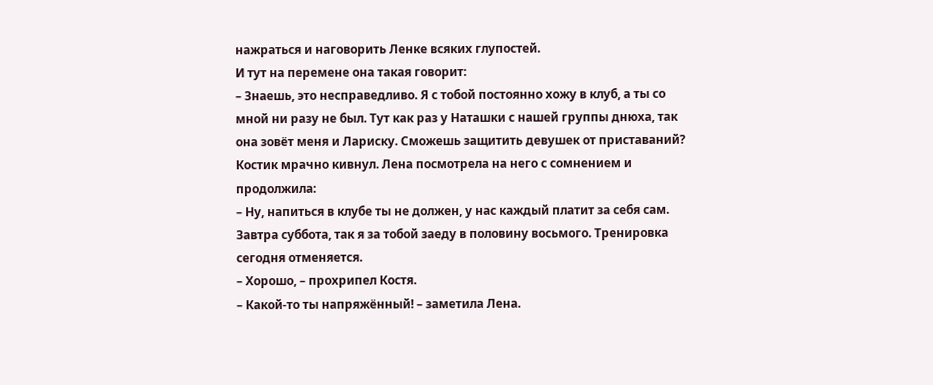нажраться и наговорить Ленке всяких глупостей.
И тут на перемене она такая говорит:
– Знаешь, это несправедливо. Я с тобой постоянно хожу в клуб, а ты со мной ни разу не был. Тут как раз у Наташки с нашей группы днюха, так она зовёт меня и Лариску. Сможешь защитить девушек от приставаний?
Костик мрачно кивнул. Лена посмотрела на него с сомнением и продолжила:
– Ну, напиться в клубе ты не должен, у нас каждый платит за себя сам. Завтра суббота, так я за тобой заеду в половину восьмого. Тренировка сегодня отменяется.
– Хорошо, – прохрипел Костя.
– Какой-то ты напряжённый! – заметила Лена.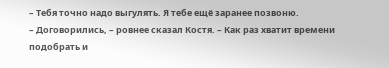– Тебя точно надо выгулять. Я тебе ещё заранее позвоню.
– Договорились, – ровнее сказал Костя. – Как раз хватит времени подобрать и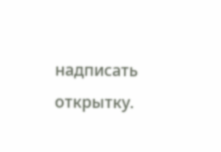надписать открытку.